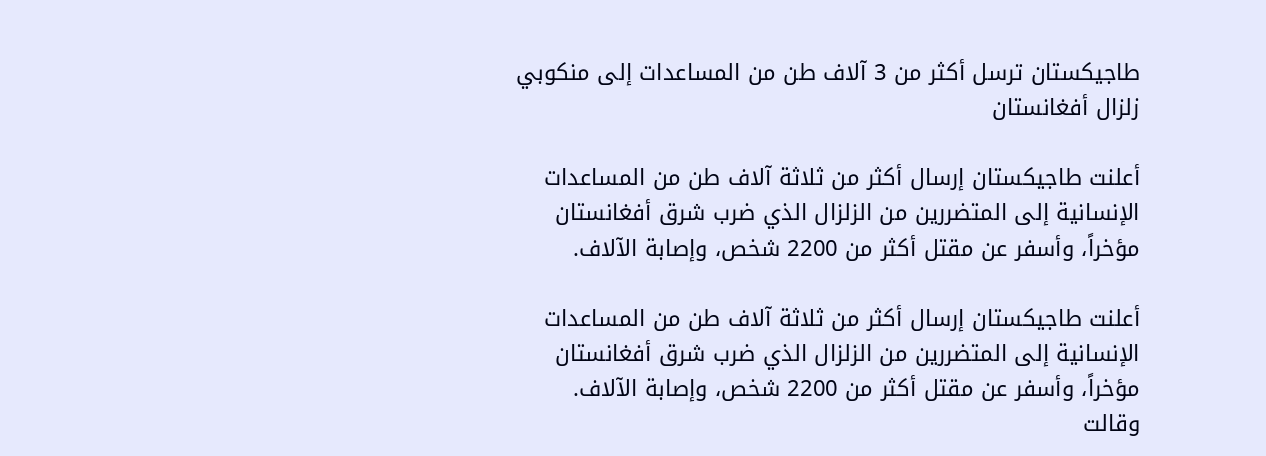طاجيكستان ترسل أكثر من 3 آلاف طن من المساعدات إلى منكوبي زلزال أفغانستان

أعلنت طاجيكستان إرسال أكثر من ثلاثة آلاف طن من المساعدات الإنسانية إلى المتضررين من الزلزال الذي ضرب شرق أفغانستان مؤخراً، وأسفر عن مقتل أكثر من 2200 شخص، وإصابة الآلاف.

أعلنت طاجيكستان إرسال أكثر من ثلاثة آلاف طن من المساعدات الإنسانية إلى المتضررين من الزلزال الذي ضرب شرق أفغانستان مؤخراً، وأسفر عن مقتل أكثر من 2200 شخص، وإصابة الآلاف.
وقالت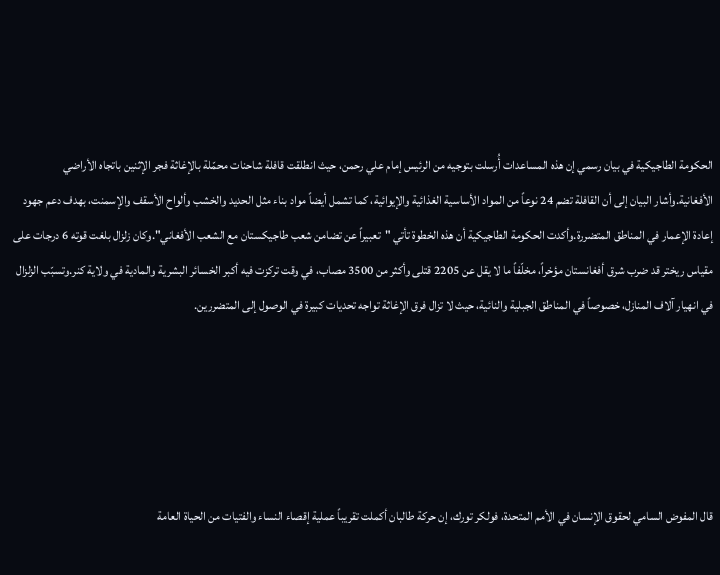الحكومة الطاجيكية في بيان رسمي إن هذه المساعدات أُرسلت بتوجيه من الرئيس إمام علي رحمن، حيث انطلقت قافلة شاحنات محمّلة بالإغاثة فجر الإثنين باتجاه الأراضي الأفغانية.وأشار البيان إلى أن القافلة تضم 24 نوعاً من المواد الأساسية الغذائية والإيوائية، كما تشمل أيضاً مواد بناء مثل الحديد والخشب وألواح الأسقف والإسمنت، بهدف دعم جهود إعادة الإعمار في المناطق المتضررة.وأكدت الحكومة الطاجيكية أن هذه الخطوة تأتي "تعبيراً عن تضامن شعب طاجيكستان مع الشعب الأفغاني".وكان زلزال بلغت قوته 6 درجات على مقياس ريختر قد ضرب شرق أفغانستان مؤخراً، مخلّفاً ما لا يقل عن 2205 قتلى وأكثر من 3500 مصاب، في وقت تركزت فيه أكبر الخسائر البشرية والمادية في ولاية كنر.وتسبّب الزلزال في انهيار آلاف المنازل، خصوصاً في المناطق الجبلية والنائية، حيث لا تزال فرق الإغاثة تواجه تحديات كبيرة في الوصول إلى المتضررين.





قال المفوض السامي لحقوق الإنسان في الأمم المتحدة، فولكر تورك، إن حركة طالبان أكملت تقريباً عملية إقصاء النساء والفتيات من الحياة العامة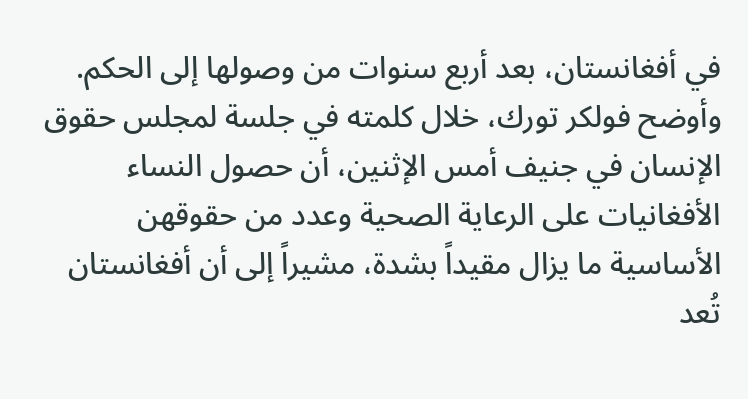في أفغانستان، بعد أربع سنوات من وصولها إلى الحكم.
وأوضح فولكر تورك، خلال كلمته في جلسة لمجلس حقوق الإنسان في جنيف أمس الإثنين، أن حصول النساء الأفغانيات على الرعاية الصحية وعدد من حقوقهن الأساسية ما يزال مقيداً بشدة، مشيراً إلى أن أفغانستان تُعد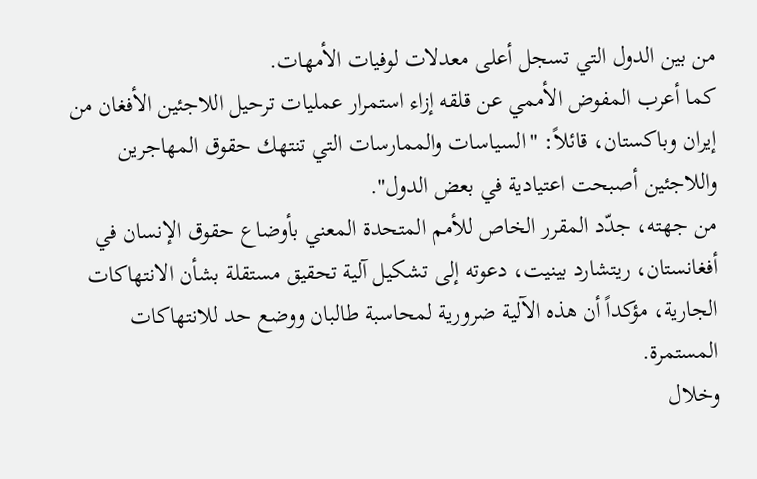من بين الدول التي تسجل أعلى معدلات لوفيات الأمهات.
كما أعرب المفوض الأممي عن قلقه إزاء استمرار عمليات ترحيل اللاجئين الأفغان من إيران وباكستان، قائلاً: "السياسات والممارسات التي تنتهك حقوق المهاجرين واللاجئين أصبحت اعتيادية في بعض الدول".
من جهته، جدّد المقرر الخاص للأمم المتحدة المعني بأوضاع حقوق الإنسان في أفغانستان، ريتشارد بينيت، دعوته إلى تشكيل آلية تحقيق مستقلة بشأن الانتهاكات الجارية، مؤكداً أن هذه الآلية ضرورية لمحاسبة طالبان ووضع حد للانتهاكات المستمرة.
وخلال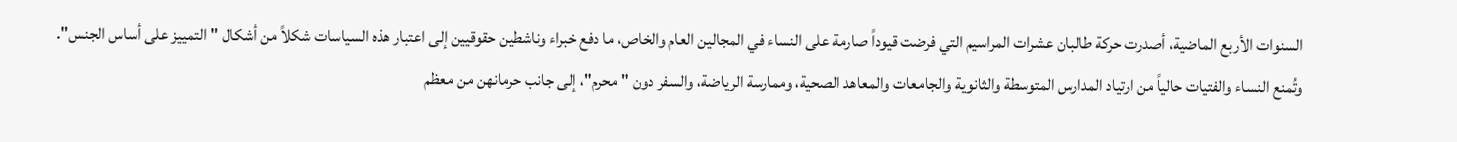السنوات الأربع الماضية، أصدرت حركة طالبان عشرات المراسيم التي فرضت قيوداً صارمة على النساء في المجالين العام والخاص، ما دفع خبراء وناشطين حقوقيين إلى اعتبار هذه السياسات شكلاً من أشكال "التمييز على أساس الجنس".
وتُمنع النساء والفتيات حالياً من ارتياد المدارس المتوسطة والثانوية والجامعات والمعاهد الصحية، وممارسة الرياضة، والسفر دون "محرم"، إلى جانب حرمانهن من معظم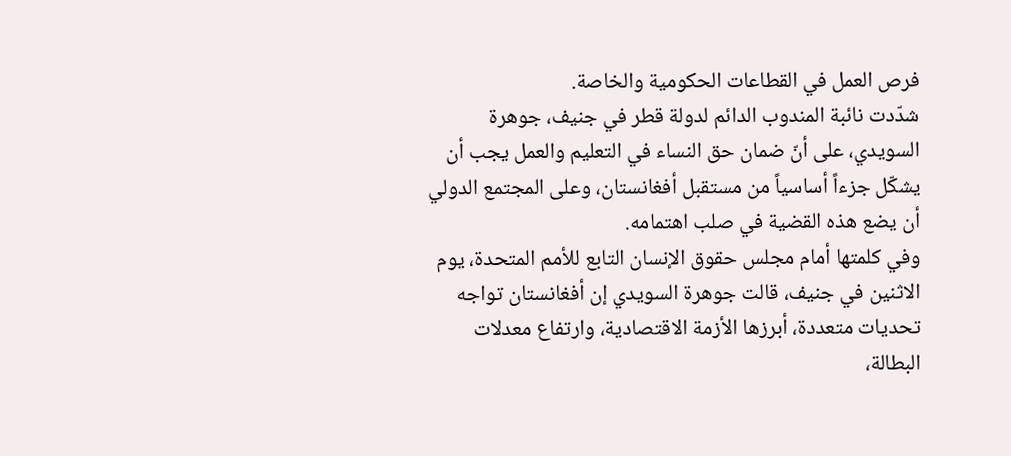فرص العمل في القطاعات الحكومية والخاصة.
شدّدت نائبة المندوب الدائم لدولة قطر في جنيف، جوهرة السويدي، على أنّ ضمان حق النساء في التعليم والعمل يجب أن يشكّل جزءاً أساسياً من مستقبل أفغانستان، وعلى المجتمع الدولي أن يضع هذه القضية في صلب اهتمامه.
وفي كلمتها أمام مجلس حقوق الإنسان التابع للأمم المتحدة، يوم الاثنين في جنيف، قالت جوهرة السويدي إن أفغانستان تواجه تحديات متعددة، أبرزها الأزمة الاقتصادية، وارتفاع معدلات البطالة،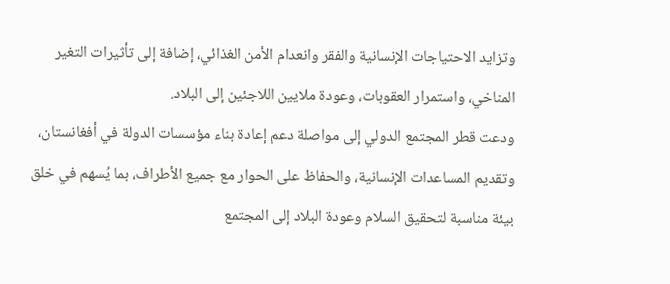وتزايد الاحتياجات الإنسانية والفقر وانعدام الأمن الغذائي، إضافة إلى تأثيرات التغير المناخي، واستمرار العقوبات، وعودة ملايين اللاجئين إلى البلاد.
ودعت قطر المجتمع الدولي إلى مواصلة دعم إعادة بناء مؤسسات الدولة في أفغانستان، وتقديم المساعدات الإنسانية، والحفاظ على الحوار مع جميع الأطراف، بما يُسهم في خلق بيئة مناسبة لتحقيق السلام وعودة البلاد إلى المجتمع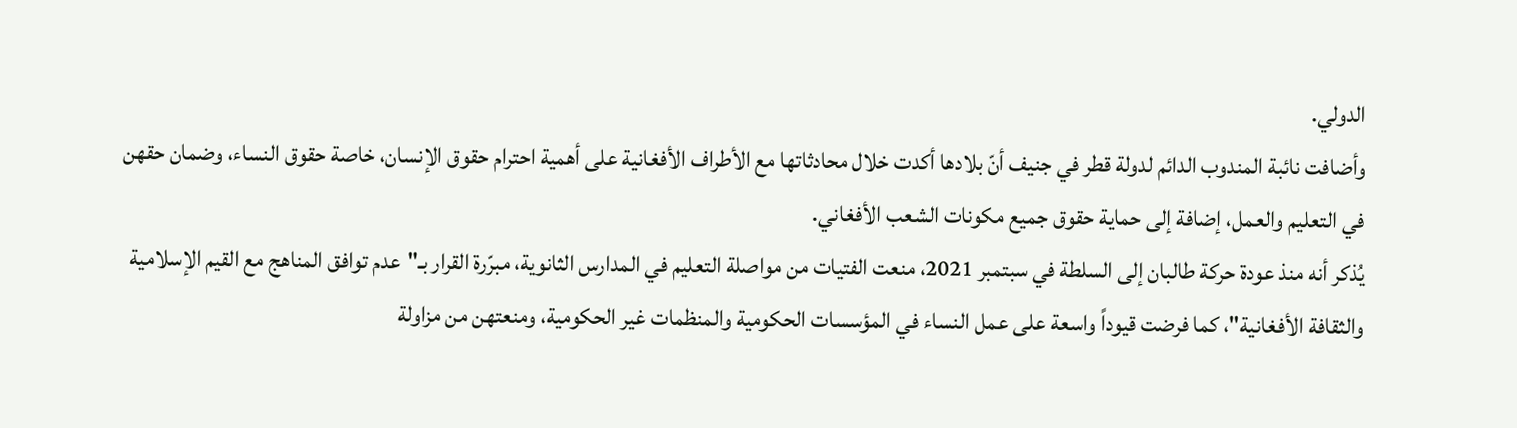الدولي.
وأضافت نائبة المندوب الدائم لدولة قطر في جنيف أنّ بلادها أكدت خلال محادثاتها مع الأطراف الأفغانية على أهمية احترام حقوق الإنسان، خاصة حقوق النساء، وضمان حقهن في التعليم والعمل، إضافة إلى حماية حقوق جميع مكونات الشعب الأفغاني.
يُذكر أنه منذ عودة حركة طالبان إلى السلطة في سبتمبر 2021، منعت الفتيات من مواصلة التعليم في المدارس الثانوية، مبرّرة القرار بـ"عدم توافق المناهج مع القيم الإسلامية والثقافة الأفغانية"، كما فرضت قيوداً واسعة على عمل النساء في المؤسسات الحكومية والمنظمات غير الحكومية، ومنعتهن من مزاولة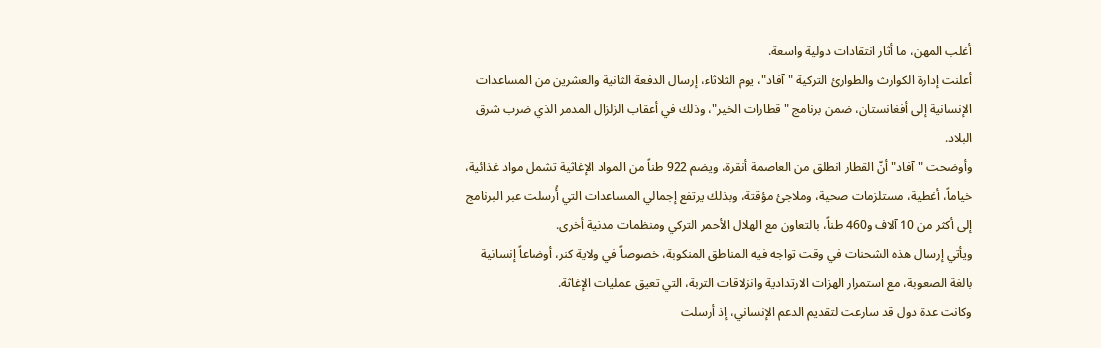أغلب المهن، ما أثار انتقادات دولية واسعة.
أعلنت إدارة الكوارث والطوارئ التركية "آفاد"، يوم الثلاثاء، إرسال الدفعة الثانية والعشرين من المساعدات الإنسانية إلى أفغانستان، ضمن برنامج "قطارات الخير"، وذلك في أعقاب الزلزال المدمر الذي ضرب شرق البلاد.
وأوضحت "آفاد" أنّ القطار انطلق من العاصمة أنقرة، ويضم 922 طناً من المواد الإغاثية تشمل مواد غذائية، خياماً، أغطية، مستلزمات صحية، وملاجئ مؤقتة، وبذلك يرتفع إجمالي المساعدات التي أُرسلت عبر البرنامج إلى أكثر من 10 آلاف و460 طناً، بالتعاون مع الهلال الأحمر التركي ومنظمات مدنية أخرى.
ويأتي إرسال هذه الشحنات في وقت تواجه فيه المناطق المنكوبة، خصوصاً في ولاية كنر، أوضاعاً إنسانية بالغة الصعوبة، مع استمرار الهزات الارتدادية وانزلاقات التربة، التي تعيق عمليات الإغاثة.
وكانت عدة دول قد سارعت لتقديم الدعم الإنساني، إذ أرسلت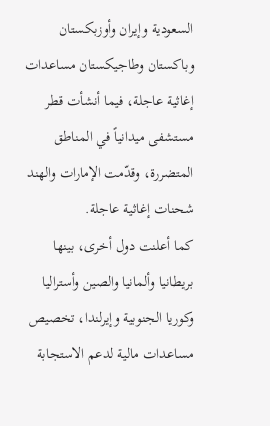السعودية وإيران وأوزبكستان وباكستان وطاجيكستان مساعدات إغاثية عاجلة، فيما أنشأت قطر مستشفى ميدانياً في المناطق المتضررة، وقدّمت الإمارات والهند شحنات إغاثية عاجلة.
كما أعلنت دول أخرى، بينها بريطانيا وألمانيا والصين وأستراليا وكوريا الجنوبية وإيرلندا، تخصيص مساعدات مالية لدعم الاستجابة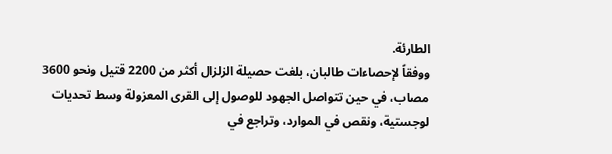الطارئة.
ووفقاً لإحصاءات طالبان، بلغت حصيلة الزلزال أكثر من 2200 قتيل ونحو 3600 مصاب، في حين تتواصل الجهود للوصول إلى القرى المعزولة وسط تحديات لوجستية، ونقص في الموارد، وتراجع في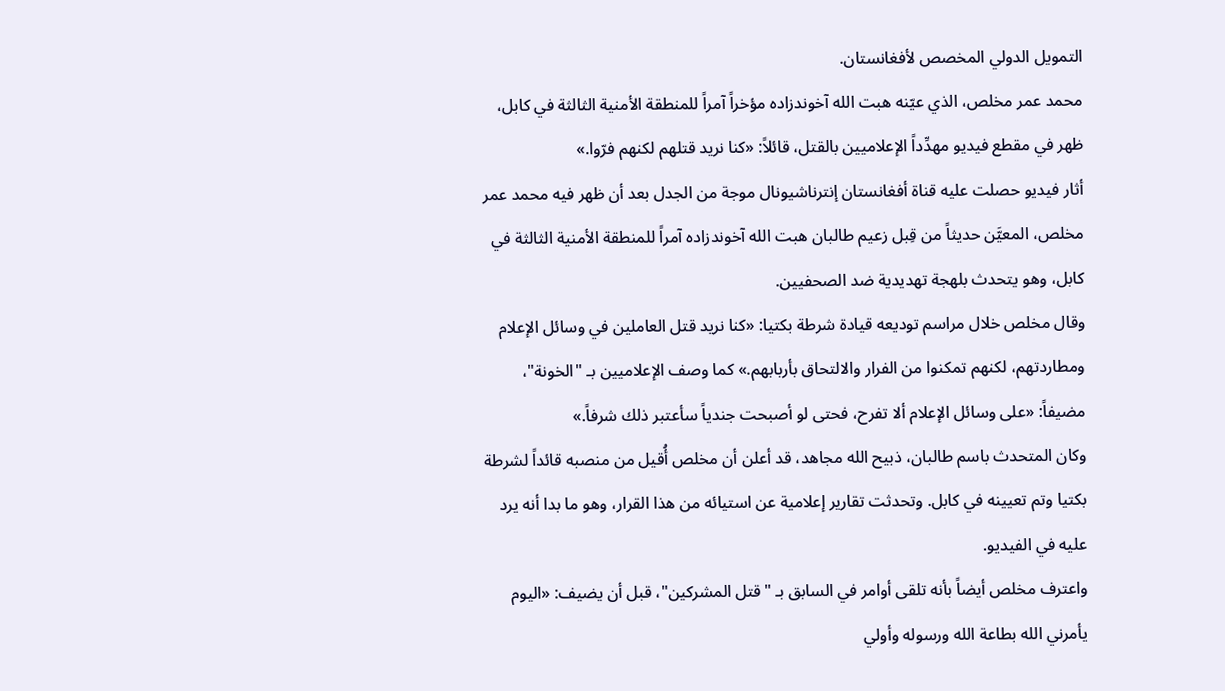التمويل الدولي المخصص لأفغانستان.
محمد عمر مخلص، الذي عيّنه هبت الله آخوندزاده مؤخراً آمراً للمنطقة الأمنية الثالثة في كابل، ظهر في مقطع فيديو مهدِّداً الإعلاميين بالقتل، قائلاً: «كنا نريد قتلهم لكنهم فرّوا.»
أثار فيديو حصلت عليه قناة أفغانستان إنترناشيونال موجة من الجدل بعد أن ظهر فيه محمد عمر مخلص، المعيَّن حديثاً من قِبل زعيم طالبان هبت الله آخوندزاده آمراً للمنطقة الأمنية الثالثة في كابل، وهو يتحدث بلهجة تهديدية ضد الصحفيين.
وقال مخلص خلال مراسم توديعه قيادة شرطة بكتيا: «كنا نريد قتل العاملين في وسائل الإعلام ومطاردتهم، لكنهم تمكنوا من الفرار والالتحاق بأربابهم.» كما وصف الإعلاميين بـ "الخونة"، مضيفاً: «على وسائل الإعلام ألا تفرح، فحتى لو أصبحت جندياً سأعتبر ذلك شرفاً.»
وكان المتحدث باسم طالبان، ذبيح الله مجاهد، قد أعلن أن مخلص أُقيل من منصبه قائداً لشرطة بكتيا وتم تعيينه في كابل. وتحدثت تقارير إعلامية عن استيائه من هذا القرار، وهو ما بدا أنه يرد عليه في الفيديو.
واعترف مخلص أيضاً بأنه تلقى أوامر في السابق بـ "قتل المشركين"، قبل أن يضيف: «اليوم يأمرني الله بطاعة الله ورسوله وأولي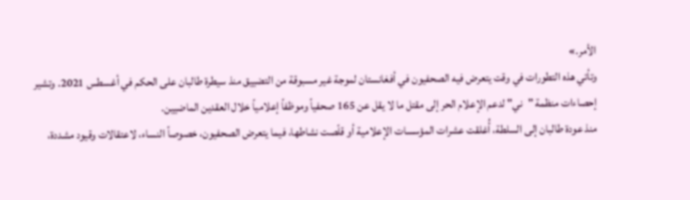الأمر.»
وتأتي هذه التطورات في وقت يتعرض فيه الصحفيون في أفغانستان لموجة غير مسبوقة من التضييق منذ سيطرة طالبان على الحكم في أغسطس 2021. وتشير إحصاءات منظمة "ني" لدعم الإعلام الحر إلى مقتل ما لا يقل عن 165 صحفياً وموظفاً إعلامياً خلال العقدين الماضيين.
منذ عودة طالبان إلى السلطة، أُغلقت عشرات المؤسسات الإعلامية أو قلّصت نشاطها، فيما يتعرض الصحفيون، خصوصاً النساء، لاعتقالات وقيود مشددة،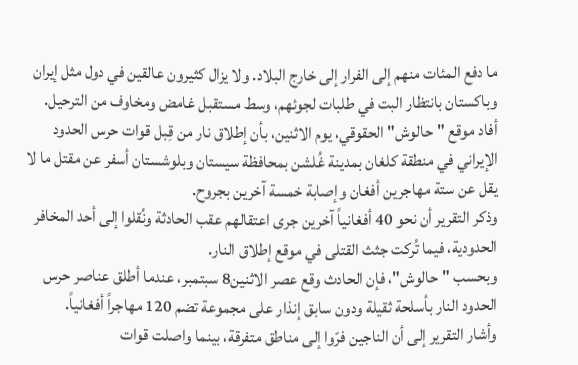ما دفع المئات منهم إلى الفرار إلى خارج البلاد. ولا يزال كثيرون عالقين في دول مثل إيران وباكستان بانتظار البت في طلبات لجوئهم، وسط مستقبل غامض ومخاوف من الترحيل.
أفاد موقع "حالوش" الحقوقي، يوم الاثنين، بأن إطلاق نار من قِبل قوات حرس الحدود الإيراني في منطقة كلغان بمدينة غُلشن بمحافظة سيستان وبلوشستان أسفر عن مقتل ما لا يقل عن ستة مهاجرين أفغان وإصابة خمسة آخرين بجروح.
وذكر التقرير أن نحو 40 أفغانياً آخرين جرى اعتقالهم عقب الحادثة ونُقلوا إلى أحد المخافر الحدودية، فيما تُركت جثث القتلى في موقع إطلاق النار.
وبحسب "حالوش"، فإن الحادث وقع عصر الاثنين8 سبتمبر، عندما أطلق عناصر حرس الحدود النار بأسلحة ثقيلة ودون سابق إنذار على مجموعة تضم 120 مهاجراً أفغانياً.
وأشار التقرير إلى أن الناجين فرّوا إلى مناطق متفرقة، بينما واصلت قوات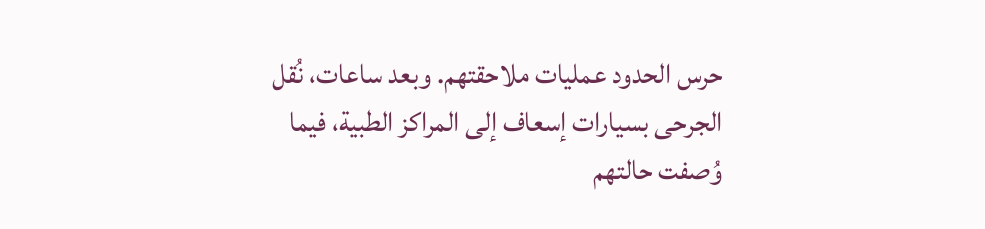حرس الحدود عمليات ملاحقتهم. وبعد ساعات، نُقل الجرحى بسيارات إسعاف إلى المراكز الطبية، فيما وُصفت حالتهم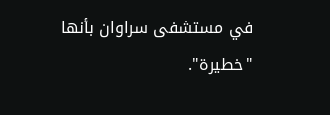في مستشفى سراوان بأنها "خطيرة".